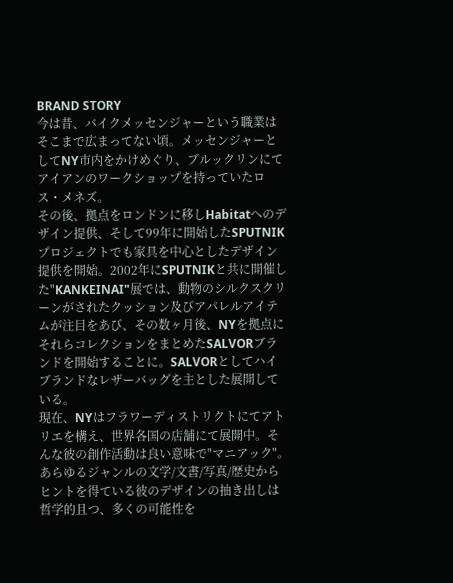BRAND STORY
今は昔、バイクメッセンジャーという職業はそこまで広まってない頃。メッセンジャーとしてNY市内をかけめぐり、ブルックリンにてアイアンのワークショップを持っていたロス・メネズ。
その後、拠点をロンドンに移しHabitatへのデザイン提供、そして99年に開始したSPUTNIKプロジェクトでも家具を中心としたデザイン提供を開始。2002年にSPUTNIKと共に開催した"KANKEINAI"展では、動物のシルクスクリーンがされたクッション及びアパレルアイテムが注目をあび、その数ヶ月後、NYを拠点にそれらコレクションをまとめたSALVORブランドを開始することに。SALVORとしてハイブランドなレザーバッグを主とした展開している。
現在、NYはフラワーディストリクトにてアトリエを構え、世界各国の店舗にて展開中。そんな彼の創作活動は良い意味で"マニアック"。あらゆるジャンルの文学/文書/写真/歴史からヒントを得ている彼のデザインの抽き出しは哲学的且つ、多くの可能性を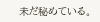未だ秘めている。